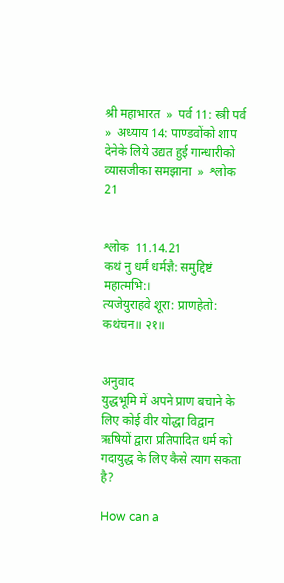श्री महाभारत  »  पर्व 11: स्त्री पर्व  »  अध्याय 14: पाण्डवोंको शाप देनेके लिये उद्यत हुई गान्धारीको व्यासजीका समझाना  »  श्लोक 21


श्लोक  11.14.21
कथं नु धर्मं धर्मज्ञै: समुद्दिष्टं महात्मभि:।
त्यजेयुराहवे शूरा: प्राणहेतो: कथंचन॥ २१॥


अनुवाद
युद्धभूमि में अपने प्राण बचाने के लिए कोई वीर योद्धा विद्वान ऋषियों द्वारा प्रतिपादित धर्म को गदायुद्ध के लिए कैसे त्याग सकता है?

How can a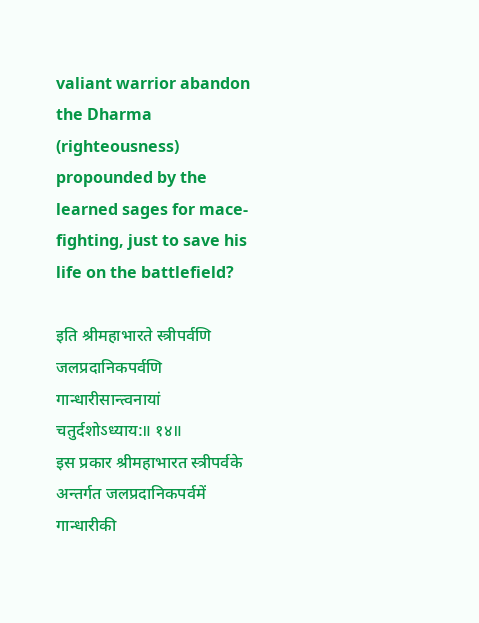valiant warrior abandon the Dharma (righteousness) propounded by the learned sages for mace-fighting, just to save his life on the battlefield?

इति श्रीमहाभारते स्त्रीपर्वणि जलप्रदानिकपर्वणि गान्धारीसान्त्वनायां चतुर्दशोऽध्याय:॥ १४॥
इस प्रकार श्रीमहाभारत स्त्रीपर्वके अन्तर्गत जलप्रदानिकपर्वमें गान्धारीकी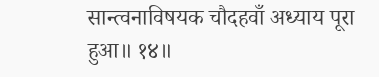सान्त्वनाविषयक चौदहवाँ अध्याय पूरा हुआ॥ १४॥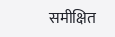समीक्षित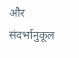और संदर्भानुकूल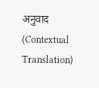अनुवाद (Contextual Translation)